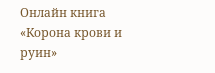Онлайн книга «Корона крови и руин»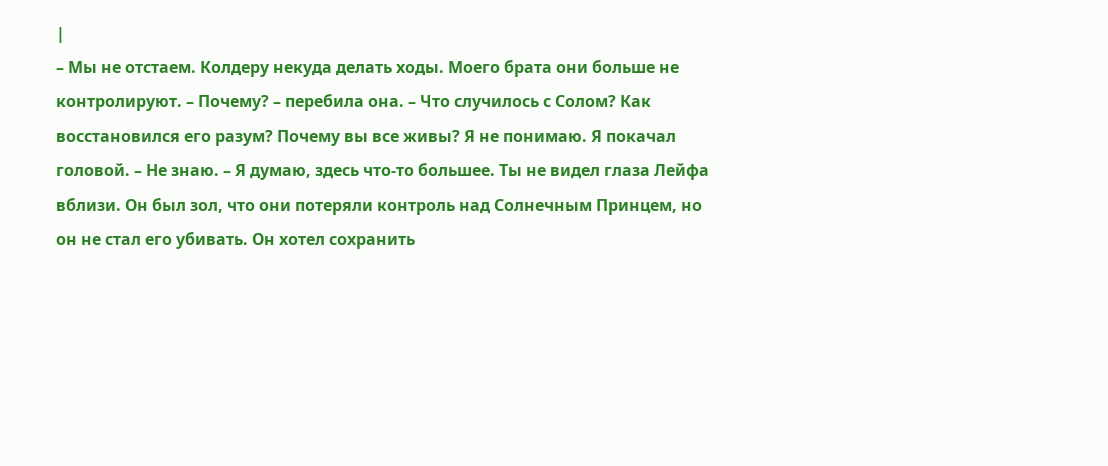|
– Мы не отстаем. Колдеру некуда делать ходы. Моего брата они больше не контролируют. – Почему? – перебила она. – Что случилось с Солом? Как восстановился его разум? Почему вы все живы? Я не понимаю. Я покачал головой. – Не знаю. – Я думаю, здесь что-то большее. Ты не видел глаза Лейфа вблизи. Он был зол, что они потеряли контроль над Солнечным Принцем, но он не стал его убивать. Он хотел сохранить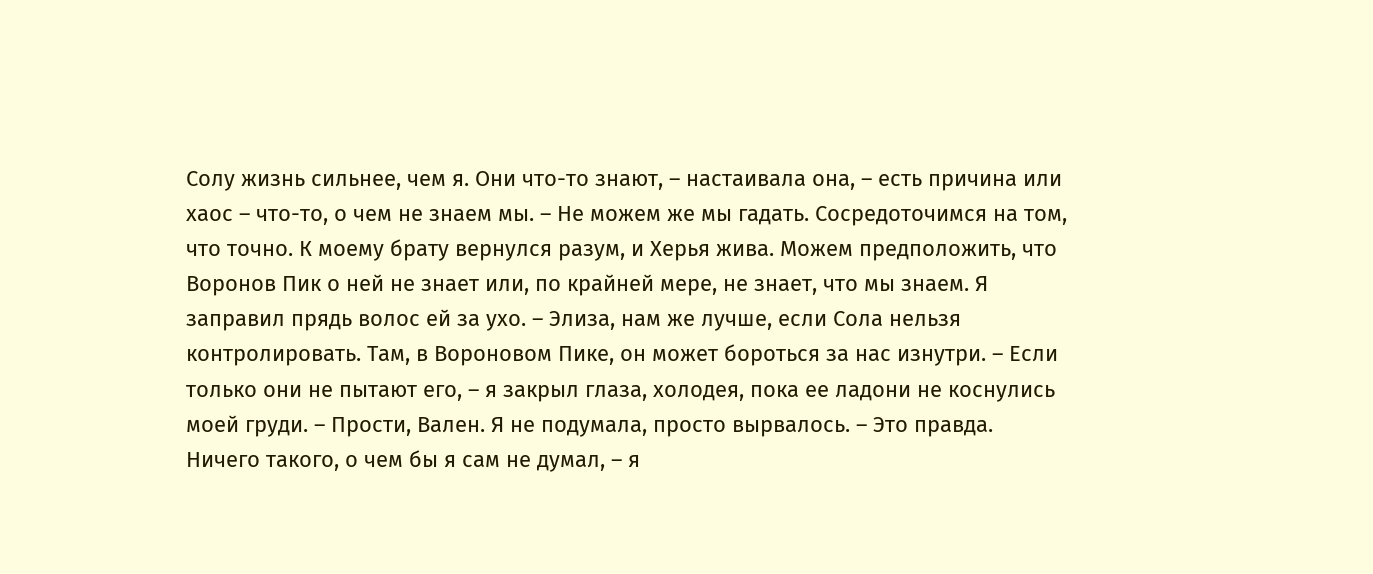Солу жизнь сильнее, чем я. Они что-то знают, – настаивала она, – есть причина или хаос – что-то, о чем не знаем мы. – Не можем же мы гадать. Сосредоточимся на том, что точно. К моему брату вернулся разум, и Херья жива. Можем предположить, что Воронов Пик о ней не знает или, по крайней мере, не знает, что мы знаем. Я заправил прядь волос ей за ухо. – Элиза, нам же лучше, если Сола нельзя контролировать. Там, в Вороновом Пике, он может бороться за нас изнутри. – Если только они не пытают его, – я закрыл глаза, холодея, пока ее ладони не коснулись моей груди. – Прости, Вален. Я не подумала, просто вырвалось. – Это правда. Ничего такого, о чем бы я сам не думал, – я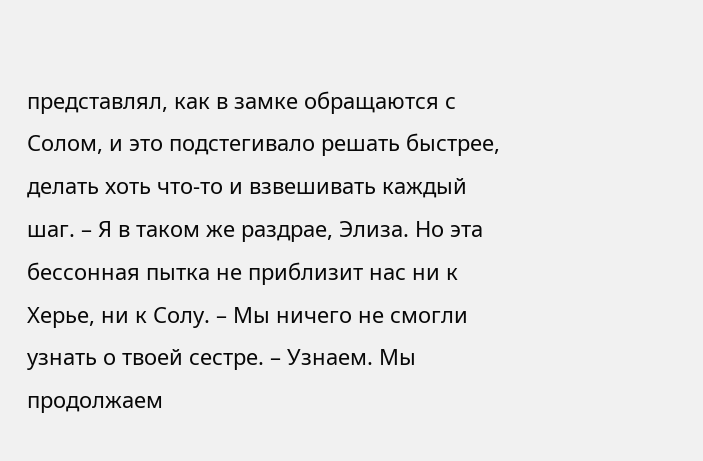представлял, как в замке обращаются с Солом, и это подстегивало решать быстрее, делать хоть что-то и взвешивать каждый шаг. – Я в таком же раздрае, Элиза. Но эта бессонная пытка не приблизит нас ни к Херье, ни к Солу. – Мы ничего не смогли узнать о твоей сестре. – Узнаем. Мы продолжаем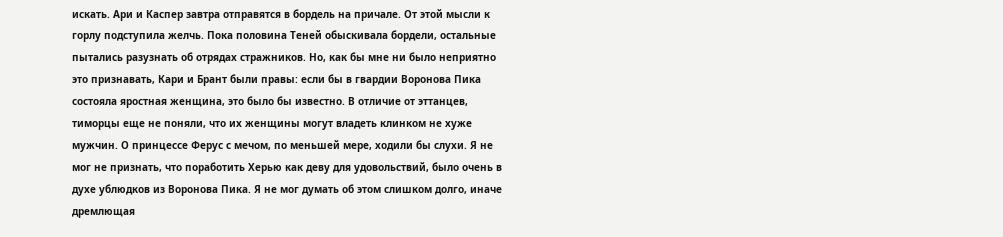искать. Ари и Каспер завтра отправятся в бордель на причале. От этой мысли к горлу подступила желчь. Пока половина Теней обыскивала бордели, остальные пытались разузнать об отрядах стражников. Но, как бы мне ни было неприятно это признавать, Кари и Брант были правы: если бы в гвардии Воронова Пика состояла яростная женщина, это было бы известно. В отличие от эттанцев, тиморцы еще не поняли, что их женщины могут владеть клинком не хуже мужчин. О принцессе Ферус с мечом, по меньшей мере, ходили бы слухи. Я не мог не признать, что поработить Херью как деву для удовольствий, было очень в духе ублюдков из Воронова Пика. Я не мог думать об этом слишком долго, иначе дремлющая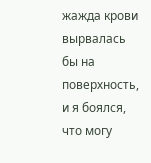жажда крови вырвалась бы на поверхность, и я боялся, что могу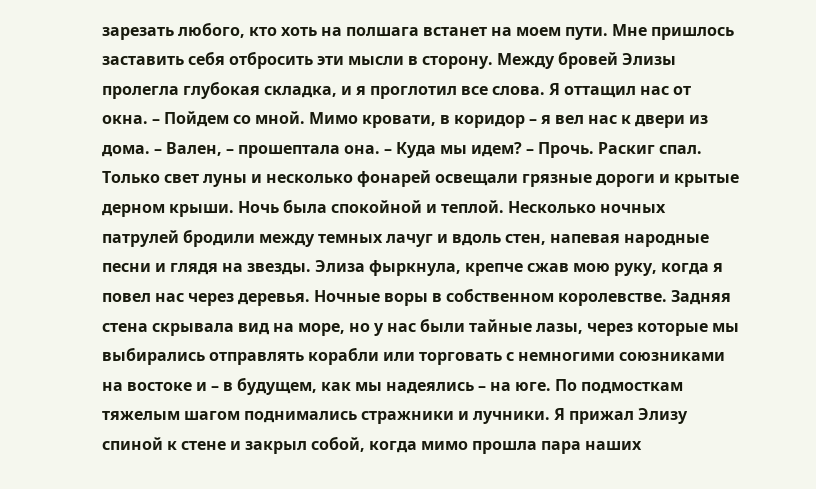зарезать любого, кто хоть на полшага встанет на моем пути. Мне пришлось заставить себя отбросить эти мысли в сторону. Между бровей Элизы пролегла глубокая складка, и я проглотил все слова. Я оттащил нас от окна. – Пойдем со мной. Мимо кровати, в коридор – я вел нас к двери из дома. – Вален, – прошептала она. – Куда мы идем? – Прочь. Раскиг спал. Только свет луны и несколько фонарей освещали грязные дороги и крытые дерном крыши. Ночь была спокойной и теплой. Несколько ночных патрулей бродили между темных лачуг и вдоль стен, напевая народные песни и глядя на звезды. Элиза фыркнула, крепче сжав мою руку, когда я повел нас через деревья. Ночные воры в собственном королевстве. Задняя стена скрывала вид на море, но у нас были тайные лазы, через которые мы выбирались отправлять корабли или торговать с немногими союзниками на востоке и – в будущем, как мы надеялись – на юге. По подмосткам тяжелым шагом поднимались стражники и лучники. Я прижал Элизу спиной к стене и закрыл собой, когда мимо прошла пара наших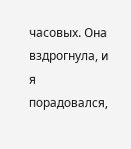часовых. Она вздрогнула, и я порадовался,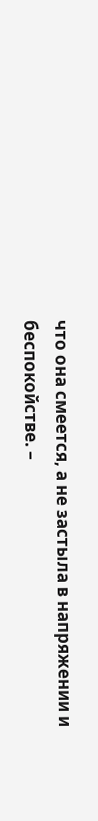что она смеется, а не застыла в напряжении и беспокойстве. –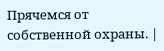Прячемся от собственной охраны. |